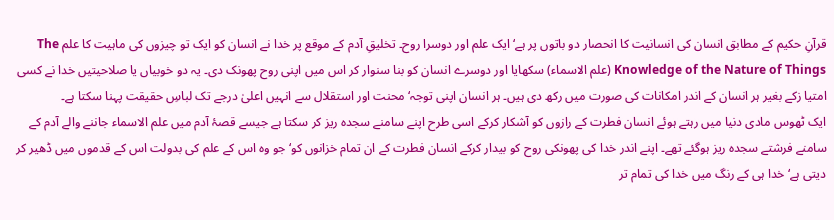قرآنِ حکیم کے مطابق انسان کی انسانیت کا انحصار دو باتوں پر ہے‘ ایک علم اور دوسرا روح۔ تخلیقِ آدم کے موقع پر خدا نے انسان کو ایک تو چیزوں کی ماہیت کا علم The Knowledge of the Nature of Things (علم الاسماء) سکھایا اور دوسرے انسان کو بنا سنوار کر اس میں اپنی روح پھونک دی۔ یہ دو خوبیاں یا صلاحیتیں خدا نے کسی امتیا زکے بغیر ہر انسان کے اندر امکانات کی صورت میں رکھ دی ہیں۔ ہر انسان اپنی توجہ‘ محنت اور استقلال سے انہیں اعلیٰ درجے تک لباسِ حقیقت پہنا سکتا ہے۔
ایک ٹھوس مادی دنیا میں رہتے ہوئے انسان فطرت کے رازوں کو آشکار کرکے اسی طرح اپنے سامنے سجدہ ریز کر سکتا ہے جیسے قصۂ آدم میں علم الاسماء جاننے والے آدم کے سامنے فرشتے سجدہ ریز ہوگئے تھے۔ اپنے اندر خدا کی پھونکی روح کو بیدار کرکے انسان فطرت کے ان تمام خزانوں کو‘ جو وہ اس کے علم کی بدولت اس کے قدموں میں ڈھیر کر دیتی ہے‘ خدا ہی کے رنگ میں خدا کی تمام تر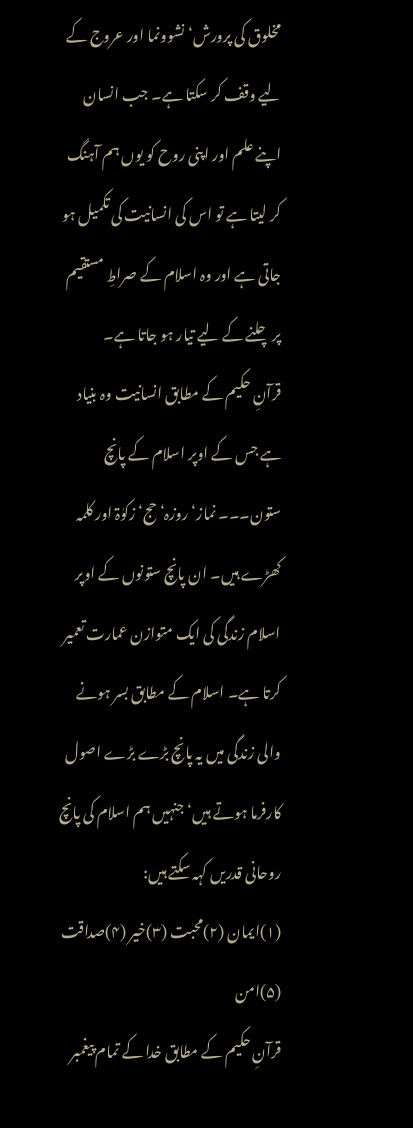مخلوق کی پرورش‘ نشوونما اور عروج کے لیے وقف کر سکتا ہے۔ جب انسان اپنے علم اور اپنی روح کو یوں ہم آہنگ کر لیتا ہے تو اس کی انسانیت کی تکمیل ہو جاتی ہے اور وہ اسلام کے صراطِ مستقیم پر چلنے کے لیے تیار ہو جاتا ہے۔
قرآنِ حکیم کے مطابق انسانیت وہ بنیاد ہے جس کے اوپر اسلام کے پانچ ستون۔۔۔ نماز‘ روزہ‘ حج‘ زکوٰۃ اور کلمہ کھڑے ہیں۔ ان پانچ ستونوں کے اوپر اسلام زندگی کی ایک متوازن عمارت تعمیر کرتا ہے۔ اسلام کے مطابق بسر ہونے والی زندگی میں یہ پانچ بڑے بڑے اصول کارفرما ہوتے ہیں‘ جنہیں ہم اسلام کی پانچ روحانی قدریں کہہ سکتے ہیں:
(۱)ایمان (۲)محبت (۳)خیر (۴)صداقت (۵)امن
قرآنِ حکیم کے مطابق خدا کے تمام پیغمبر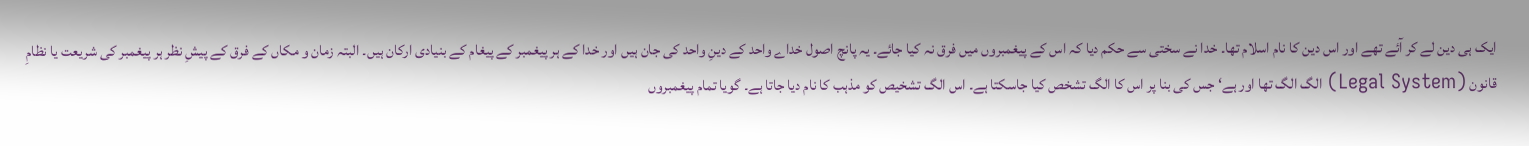ایک ہی دین لے کر آئے تھے اور اس دین کا نام اسلام تھا۔ خدا نے سختی سے حکم دیا کہ اس کے پیغمبروں میں فرق نہ کیا جائے۔ یہ پانچ اصول خداے واحد کے دینِ واحد کی جان ہیں اور خدا کے ہر پیغمبر کے پیغام کے بنیادی ارکان ہیں۔ البتہ زمان و مکاں کے فرق کے پیشِ نظر ہر پیغمبر کی شریعت یا نظامِ قانون (Legal System) الگ الگ تھا اور ہے‘ جس کی بنا پر اس کا الگ تشخص کیا جاسکتا ہے۔ اس الگ تشخیص کو مذہب کا نام دیا جاتا ہے۔ گویا تمام پیغمبروں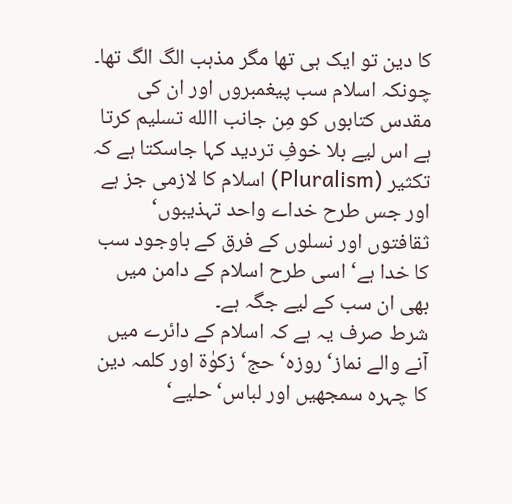کا دین تو ایک ہی تھا مگر مذہب الگ الگ تھا۔ چونکہ اسلام سب پیغمبروں اور ان کی مقدس کتابوں کو مِن جانب االله تسلیم کرتا ہے اس لیے بلا خوفِ تردید کہا جاسکتا ہے کہ تکثیر (Pluralism) اسلام کا لازمی جز ہے اور جس طرح خداے واحد تہذیبوں‘ ثقافتوں اور نسلوں کے فرق کے باوجود سب کا خدا ہے‘ اسی طرح اسلام کے دامن میں بھی ان سب کے لیے جگہ ہے۔
شرط صرف یہ ہے کہ اسلام کے دائرے میں آنے والے نماز‘ روزہ‘ حج‘ زکوٰۃ اور کلمہ دین کا چہرہ سمجھیں اور لباس‘ حلیے‘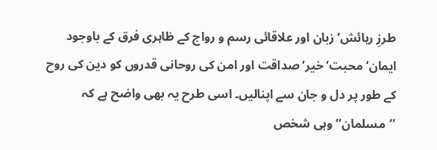طرزِ رہائش‘ زبان اور علاقائی رسم و رواج کے ظاہری فرق کے باوجود ایمان‘ محبت‘ خیر‘ صداقت اور امن کی روحانی قدروں کو دین کی روح کے طور پر دل و جان سے اپنالیں۔ اسی طرح یہ بھی واضح ہے کہ ’’مسلمان‘‘ وہی شخص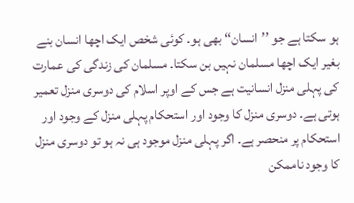ہو سکتا ہے جو ’’انسان‘‘ بھی ہو۔ کوئی شخص ایک اچھا انسان بنے بغیر ایک اچھا مسلمان نہیں بن سکتا۔ مسلمان کی زندگی کی عمارت کی پہلی منزل انسانیت ہے جس کے اوپر اسلام کی دوسری منزل تعمیر ہوتی ہے۔ دوسری منزل کا وجود اور استحکام پہلی منزل کے وجود اور استحکام پر منحصر ہے۔ اگر پہلی منزل موجود ہی نہ ہو تو دوسری منزل کا وجود ناممکن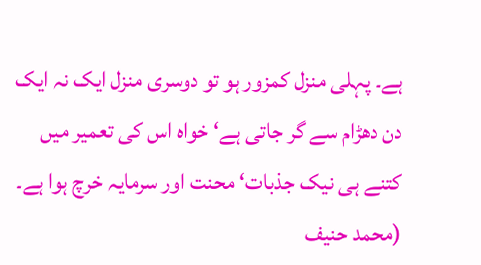ہے۔ پہلی منزل کمزور ہو تو دوسری منزل ایک نہ ایک دن دھڑام سے گر جاتی ہے‘ خواہ اس کی تعمیر میں کتنے ہی نیک جذبات‘ محنت اور سرمایہ خرچ ہوا ہے۔
(محمد حنیف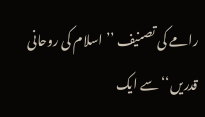رامے کی تصنیف ’’اسلام کی روحانی قدریں‘‘ سے ایک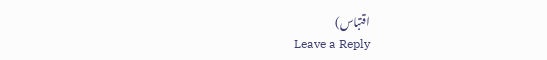اقتباس)
Leave a Reply